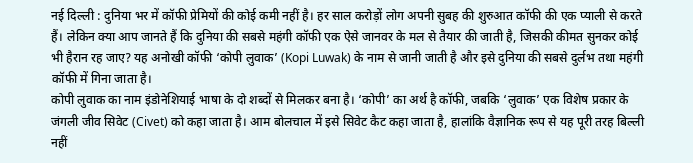नई दिल्ली : दुनिया भर में कॉफी प्रेमियों की कोई कमी नहीं है। हर साल करोड़ों लोग अपनी सुबह की शुरुआत कॉफी की एक प्याली से करते हैं। लेकिन क्या आप जानते हैं कि दुनिया की सबसे महंगी कॉफी एक ऐसे जानवर के मल से तैयार की जाती है, जिसकी कीमत सुनकर कोई भी हैरान रह जाए? यह अनोखी कॉफी ‘कोपी लुवाक’ (Kopi Luwak) के नाम से जानी जाती है और इसे दुनिया की सबसे दुर्लभ तथा महंगी कॉफी में गिना जाता है।
कोपी लुवाक का नाम इंडोनेशियाई भाषा के दो शब्दों से मिलकर बना है। ‘कोपी’ का अर्थ है कॉफी, जबकि ‘लुवाक’ एक विशेष प्रकार के जंगली जीव सिवेट (Civet) को कहा जाता है। आम बोलचाल में इसे सिवेट कैट कहा जाता है, हालांकि वैज्ञानिक रूप से यह पूरी तरह बिल्ली नहीं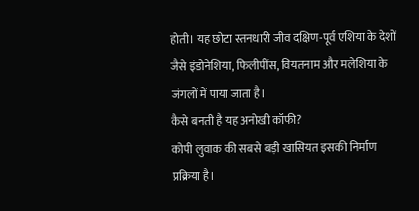होती। यह छोटा स्तनधारी जीव दक्षिण-पूर्व एशिया के देशों जैसे इंडोनेशिया, फिलीपींस, वियतनाम और मलेशिया के जंगलों में पाया जाता है।
कैसे बनती है यह अनोखी कॉफी?
कोपी लुवाक की सबसे बड़ी खासियत इसकी निर्माण प्रक्रिया है।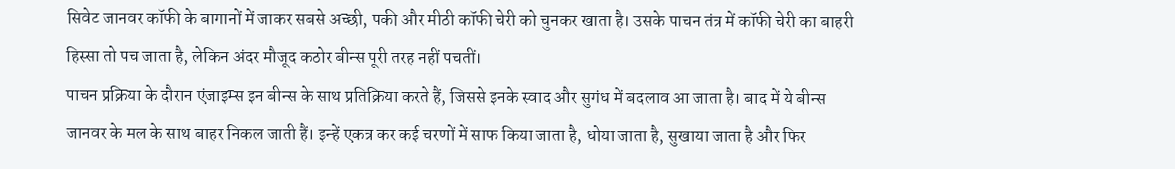सिवेट जानवर कॉफी के बागानों में जाकर सबसे अच्छी, पकी और मीठी कॉफी चेरी को चुनकर खाता है। उसके पाचन तंत्र में कॉफी चेरी का बाहरी हिस्सा तो पच जाता है, लेकिन अंदर मौजूद कठोर बीन्स पूरी तरह नहीं पचतीं।
पाचन प्रक्रिया के दौरान एंजाइम्स इन बीन्स के साथ प्रतिक्रिया करते हैं, जिससे इनके स्वाद और सुगंध में बदलाव आ जाता है। बाद में ये बीन्स जानवर के मल के साथ बाहर निकल जाती हैं। इन्हें एकत्र कर कई चरणों में साफ किया जाता है, धोया जाता है, सुखाया जाता है और फिर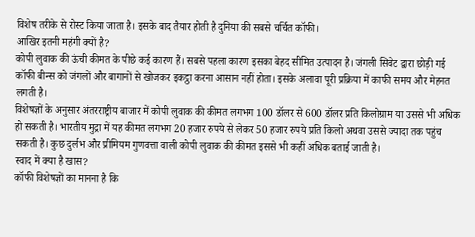विशेष तरीके से रोस्ट किया जाता है। इसके बाद तैयार होती है दुनिया की सबसे चर्चित कॉफी।
आखिर इतनी महंगी क्यों है?
कोपी लुवाक की ऊंची कीमत के पीछे कई कारण हैं। सबसे पहला कारण इसका बेहद सीमित उत्पादन है। जंगली सिवेट द्वारा छोड़ी गई कॉफी बीन्स को जंगलों और बागानों से खोजकर इकट्ठा करना आसान नहीं होता। इसके अलावा पूरी प्रक्रिया में काफी समय और मेहनत लगती है।
विशेषज्ञों के अनुसार अंतरराष्ट्रीय बाजार में कोपी लुवाक की कीमत लगभग 100 डॉलर से 600 डॉलर प्रति किलोग्राम या उससे भी अधिक हो सकती है। भारतीय मुद्रा में यह कीमत लगभग 20 हजार रुपये से लेकर 50 हजार रुपये प्रति किलो अथवा उससे ज्यादा तक पहुंच सकती है। कुछ दुर्लभ और प्रीमियम गुणवत्ता वाली कोपी लुवाक की कीमत इससे भी कहीं अधिक बताई जाती है।
स्वाद में क्या है खास?
कॉफी विशेषज्ञों का मानना है कि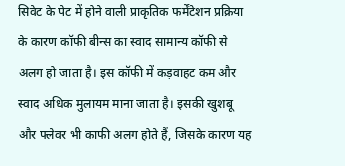सिवेट के पेट में होने वाली प्राकृतिक फर्मेंटेशन प्रक्रिया के कारण कॉफी बीन्स का स्वाद सामान्य कॉफी से अलग हो जाता है। इस कॉफी में कड़वाहट कम और स्वाद अधिक मुलायम माना जाता है। इसकी खुशबू और फ्लेवर भी काफी अलग होते हैं, जिसके कारण यह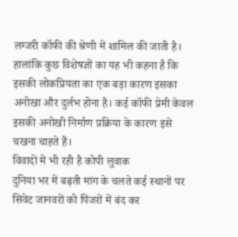लग्जरी कॉफी की श्रेणी में शामिल की जाती है।
हालांकि कुछ विशेषज्ञों का यह भी कहना है कि इसकी लोकप्रियता का एक बड़ा कारण इसका अनोखा और दुर्लभ होना है। कई कॉफी प्रेमी केवल इसकी अनोखी निर्माण प्रक्रिया के कारण इसे चखना चाहते हैं।
विवादों में भी रही है कोपी लुवाक
दुनिया भर में बढ़ती मांग के चलते कई स्थानों पर सिवेट जानवरों को पिंजरों में बंद कर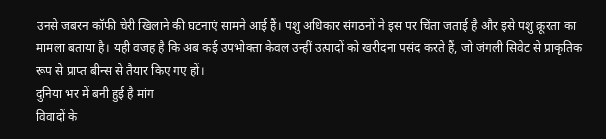उनसे जबरन कॉफी चेरी खिलाने की घटनाएं सामने आई हैं। पशु अधिकार संगठनों ने इस पर चिंता जताई है और इसे पशु क्रूरता का मामला बताया है। यही वजह है कि अब कई उपभोक्ता केवल उन्हीं उत्पादों को खरीदना पसंद करते हैं, जो जंगली सिवेट से प्राकृतिक रूप से प्राप्त बीन्स से तैयार किए गए हों।
दुनिया भर में बनी हुई है मांग
विवादों के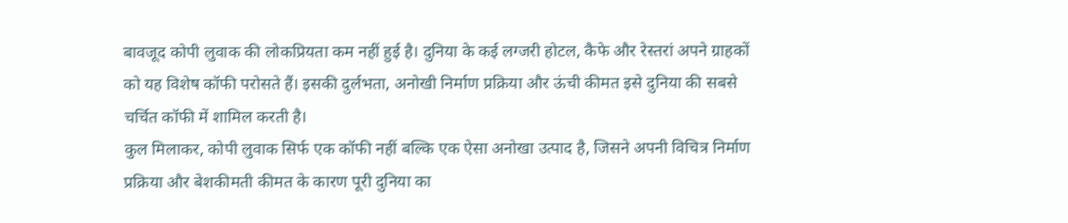बावजूद कोपी लुवाक की लोकप्रियता कम नहीं हुई है। दुनिया के कई लग्जरी होटल, कैफे और रेस्तरां अपने ग्राहकों को यह विशेष कॉफी परोसते हैं। इसकी दुर्लभता, अनोखी निर्माण प्रक्रिया और ऊंची कीमत इसे दुनिया की सबसे चर्चित कॉफी में शामिल करती है।
कुल मिलाकर, कोपी लुवाक सिर्फ एक कॉफी नहीं बल्कि एक ऐसा अनोखा उत्पाद है, जिसने अपनी विचित्र निर्माण प्रक्रिया और बेशकीमती कीमत के कारण पूरी दुनिया का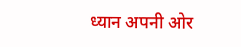ध्यान अपनी ओर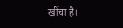खींचा है।